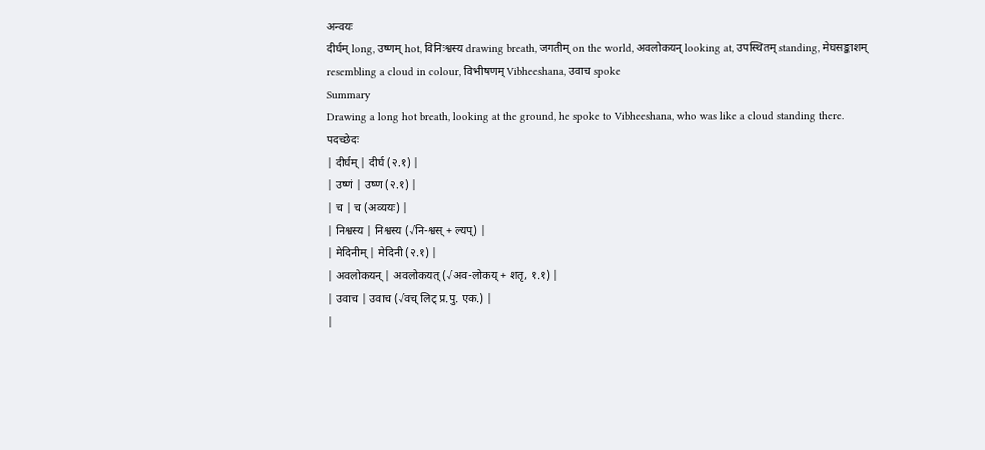अन्वयः
दीर्घम् long, उष्णम् hot, विनिःश्वस्य drawing breath, जगतीम् on the world, अवलोकयन् looking at, उपस्थितम् standing, मेघसङ्काशम् resembling a cloud in colour, विभीषणम् Vibheeshana, उवाच spoke
Summary
Drawing a long hot breath, looking at the ground, he spoke to Vibheeshana, who was like a cloud standing there.
पदच्छेदः
| दीर्घम् | दीर्घ (२.१) |
| उष्णं | उष्ण (२.१) |
| च | च (अव्ययः) |
| निश्वस्य | निश्वस्य (√नि-श्वस् + ल्यप्) |
| मेदिनीम् | मेदिनी (२.१) |
| अवलोकयन् | अवलोकयत् (√अव-लोकय् + शतृ, १.१) |
| उवाच | उवाच (√वच् लिट् प्र.पु. एक.) |
|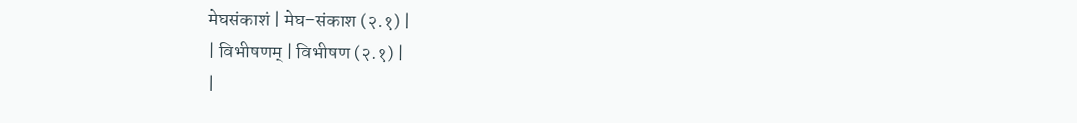मेघसंकाशं | मेघ–संकाश (२.१) |
| विभीषणम् | विभीषण (२.१) |
|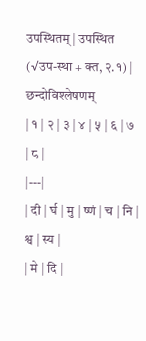उपस्थितम् | उपस्थित (√उप-स्था + क्त, २.१) |
छन्दोविश्लेषणम्
| १ | २ | ३ | ४ | ५ | ६ | ७ | ८ |
|---|
| दी | र्घ | मु | ष्णं | च | नि | श्व | स्य |
| मे | दि |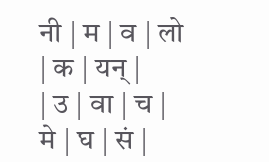नी | म | व | लो | क | यन् |
| उ | वा | च | मे | घ | सं |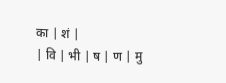का | शं |
| वि | भी | ष | ण | मु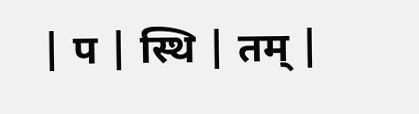| प | स्थि | तम् |